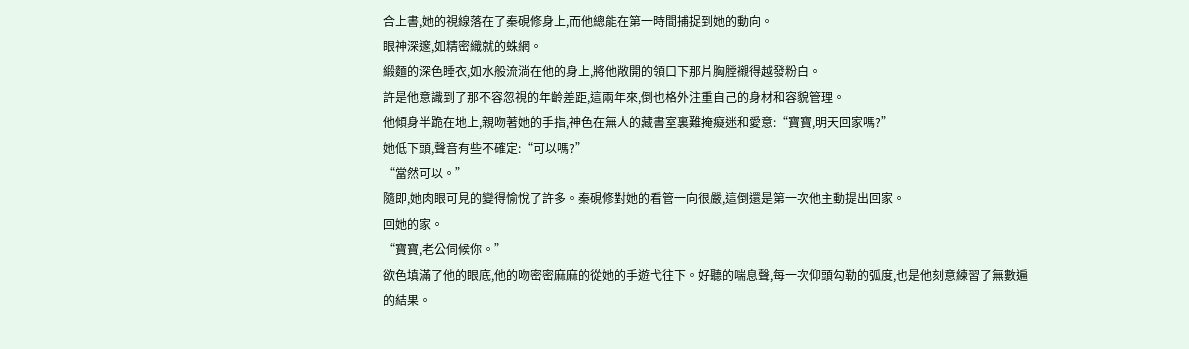合上書,她的視線落在了秦硯修身上,而他總能在第一時間捕捉到她的動向。
眼神深邃,如精密織就的蛛網。
緞麵的深色睡衣,如水般流淌在他的身上,將他敞開的領口下那片胸膛襯得越發粉白。
許是他意識到了那不容忽視的年齡差距,這兩年來,倒也格外注重自己的身材和容貌管理。
他傾身半跪在地上,親吻著她的手指,神色在無人的藏書室裏難掩癡迷和愛意:“寶寶,明天回家嗎?”
她低下頭,聲音有些不確定:“可以嗎?”
“當然可以。”
隨即,她肉眼可見的變得愉悅了許多。秦硯修對她的看管一向很嚴,這倒還是第一次他主動提出回家。
回她的家。
“寶寶,老公伺候你。”
欲色填滿了他的眼底,他的吻密密麻麻的從她的手遊弋往下。好聽的喘息聲,每一次仰頭勾勒的弧度,也是他刻意練習了無數遍的結果。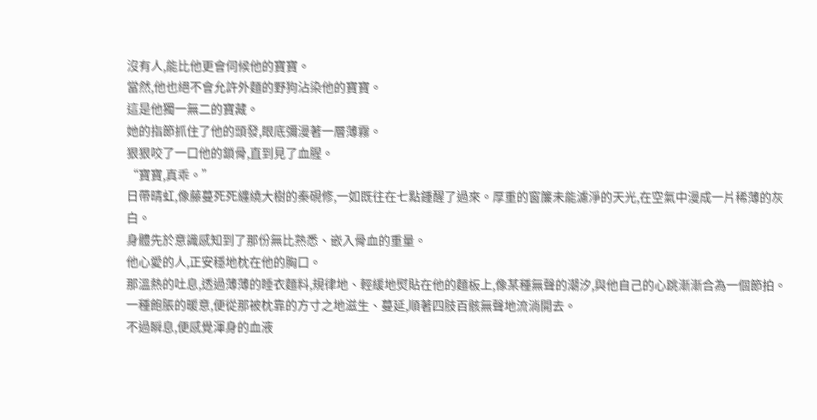沒有人,能比他更會伺候他的寶寶。
當然,他也絕不會允許外麵的野狗沾染他的寶寶。
這是他獨一無二的寶藏。
她的指節抓住了他的頭發,眼底彌漫著一層薄霧。
狠狠咬了一口他的鎖骨,直到見了血腥。
“寶寶,真乖。”
日帶晴虹,像藤蔓死死纏繞大樹的秦硯修,一如既往在七點鍾醒了過來。厚重的窗簾未能濾淨的天光,在空氣中漫成一片稀薄的灰白。
身體先於意識感知到了那份無比熟悉、嵌入骨血的重量。
他心愛的人,正安穩地枕在他的胸口。
那溫熱的吐息,透過薄薄的睡衣麵料,規律地、輕緩地熨貼在他的麵板上,像某種無聲的潮汐,與他自己的心跳漸漸合為一個節拍。
一種飽脹的暖意,便從那被枕靠的方寸之地滋生、蔓延,順著四肢百骸無聲地流淌開去。
不過瞬息,便感覺渾身的血液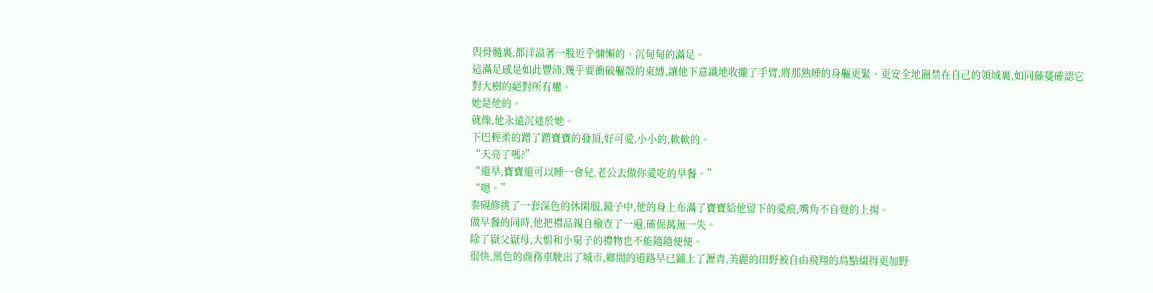與骨髓裏,都洋溢著一股近乎慵懶的、沉甸甸的滿足。
這滿足感是如此豐沛,幾乎要衝破軀殼的束縛,讓他下意識地收攏了手臂,將那熟睡的身軀更緊、更安全地圈禁在自己的領域裏,如同藤蔓確認它對大樹的絕對所有權。
她是他的。
就像,他永遠沉迷於她。
下巴輕柔的蹭了蹭寶寶的發頂,好可愛,小小的,軟軟的。
“天亮了嗎?”
“還早,寶寶還可以睡一會兒,老公去做你愛吃的早餐。”
“嗯。”
秦硯修挑了一套深色的休閑服,鏡子中,他的身上布滿了寶寶給他留下的愛痕,嘴角不自覺的上揚。
做早餐的同時,他把禮品親自檢查了一遍,確保萬無一失。
除了嶽父嶽母,大姐和小舅子的禮物也不能隨隨便便。
很快,黑色的商務車駛出了城市,鄉間的道路早已鋪上了瀝青,美麗的田野被自由飛翔的鳥點綴得更加野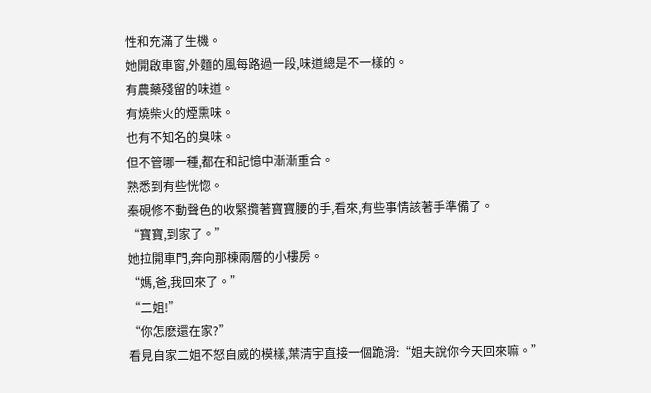性和充滿了生機。
她開啟車窗,外麵的風每路過一段,味道總是不一樣的。
有農藥殘留的味道。
有燒柴火的煙熏味。
也有不知名的臭味。
但不管哪一種,都在和記憶中漸漸重合。
熟悉到有些恍惚。
秦硯修不動聲色的收緊攬著寶寶腰的手,看來,有些事情該著手準備了。
“寶寶,到家了。”
她拉開車門,奔向那棟兩層的小樓房。
“媽,爸,我回來了。”
“二姐!”
“你怎麽還在家?”
看見自家二姐不怒自威的模樣,葉清宇直接一個跪滑:“姐夫說你今天回來嘛。”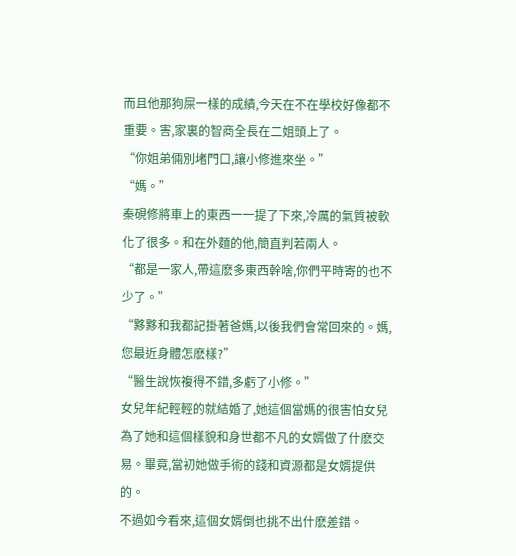而且他那狗屎一樣的成績,今天在不在學校好像都不重要。害,家裏的智商全長在二姐頭上了。
“你姐弟倆別堵門口,讓小修進來坐。”
“媽。”
秦硯修將車上的東西一一提了下來,冷厲的氣質被軟化了很多。和在外麵的他,簡直判若兩人。
“都是一家人,帶這麽多東西幹啥,你們平時寄的也不少了。”
“黟黟和我都記掛著爸媽,以後我們會常回來的。媽,您最近身體怎麽樣?”
“醫生說恢複得不錯,多虧了小修。”
女兒年紀輕輕的就結婚了,她這個當媽的很害怕女兒為了她和這個樣貌和身世都不凡的女婿做了什麽交易。畢竟,當初她做手術的錢和資源都是女婿提供的。
不過如今看來,這個女婿倒也挑不出什麽差錯。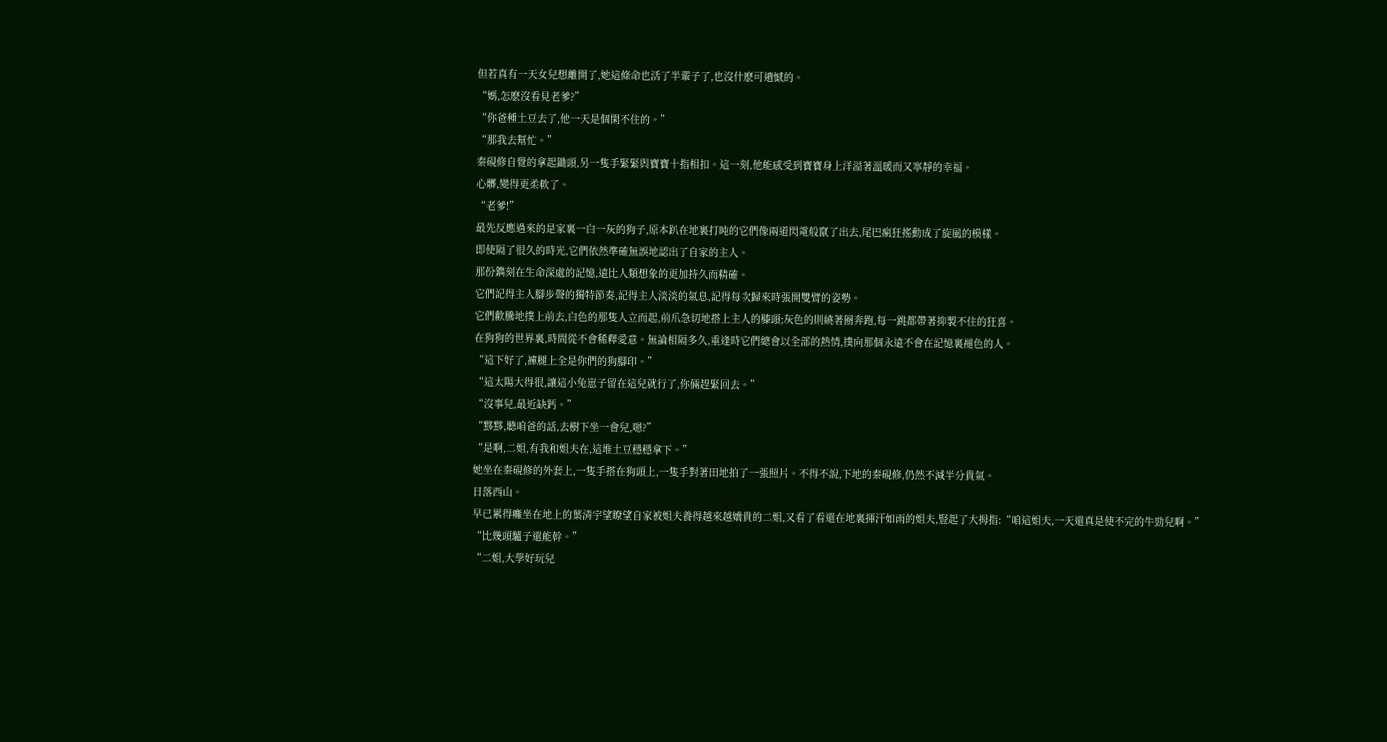但若真有一天女兒想離開了,她這條命也活了半輩子了,也沒什麽可遺憾的。
“媽,怎麽沒看見老爹?”
“你爸種土豆去了,他一天是個閑不住的。”
“那我去幫忙。”
秦硯修自覺的拿起鋤頭,另一隻手緊緊與寶寶十指相扣。這一刻,他能感受到寶寶身上洋溢著溫暖而又寧靜的幸福。
心髒,變得更柔軟了。
“老爹!”
最先反應過來的是家裏一白一灰的狗子,原本趴在地裏打盹的它們像兩道閃電般竄了出去,尾巴瘋狂搖動成了旋風的模樣。
即使隔了很久的時光,它們依然準確無誤地認出了自家的主人。
那份鐫刻在生命深處的記憶,遠比人類想象的更加持久而精確。
它們記得主人腳步聲的獨特節奏,記得主人淡淡的氣息,記得每次歸來時張開雙臂的姿勢。
它們歡騰地撲上前去,白色的那隻人立而起,前爪急切地搭上主人的膝頭;灰色的則繞著圈奔跑,每一跳都帶著抑製不住的狂喜。
在狗狗的世界裏,時間從不會稀釋愛意。無論相隔多久,重逢時它們總會以全部的熱情,撲向那個永遠不會在記憶裏褪色的人。
“這下好了,褲腿上全是你們的狗腳印。”
“這太陽大得很,讓這小兔崽子留在這兒就行了,你倆趕緊回去。”
“沒事兒,最近缺鈣。”
“黟黟,聽咱爸的話,去樹下坐一會兒,嗯?”
“是啊,二姐,有我和姐夫在,這堆土豆穩穩拿下。”
她坐在秦硯修的外套上,一隻手搭在狗頭上,一隻手對著田地拍了一張照片。不得不說,下地的秦硯修,仍然不減半分貴氣。
日落西山。
早已累得癱坐在地上的葉清宇望瞭望自家被姐夫養得越來越嬌貴的二姐,又看了看還在地裏揮汗如雨的姐夫,豎起了大拇指:“咱這姐夫,一天還真是使不完的牛勁兒啊。”
“比幾頭驢子還能幹。”
“二姐,大學好玩兒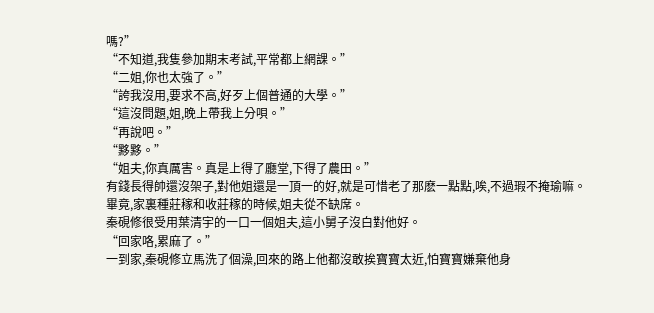嗎?”
“不知道,我隻參加期末考試,平常都上網課。”
“二姐,你也太強了。”
“誇我沒用,要求不高,好歹上個普通的大學。”
“這沒問題,姐,晚上帶我上分唄。”
“再說吧。”
“黟黟。”
“姐夫,你真厲害。真是上得了廳堂,下得了農田。”
有錢長得帥還沒架子,對他姐還是一頂一的好,就是可惜老了那麽一點點,唉,不過瑕不掩瑜嘛。
畢竟,家裏種莊稼和收莊稼的時候,姐夫從不缺席。
秦硯修很受用葉清宇的一口一個姐夫,這小舅子沒白對他好。
“回家咯,累麻了。”
一到家,秦硯修立馬洗了個澡,回來的路上他都沒敢挨寶寶太近,怕寶寶嫌棄他身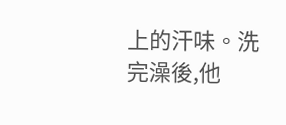上的汗味。洗完澡後,他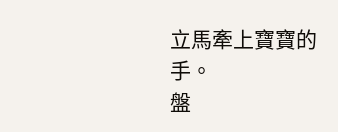立馬牽上寶寶的手。
盤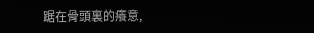踞在骨頭裏的癢意,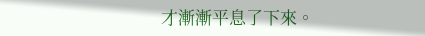才漸漸平息了下來。